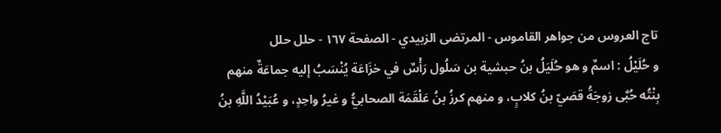تاج العروس من جواهر القاموس - المرتضى الزبيدي - الصفحة ١٦٧ - حلل حلل
و حُلَيْلُ : اسمٌ و هو حُلَيَلُ بنُ حبشية بن سَلُول رَأْسٌ في خزَاعَة يُنْسَبُ إليه جماعَةٌ منهم بِنْتُه حُبَّى زوجَةُ قصَيّ بنُ كلابٍ، و منهم كرزُ بنُ عَلْقَمَة الصحابيُّ و غيرُ واحِدٍ، و عُبَيْدُ اللَّهِ بنُ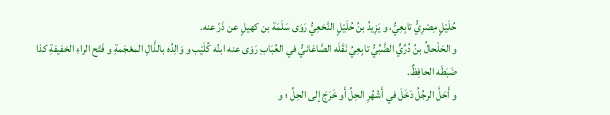حُلَيْلٍ مِصْرِيُّ تابِعِيُّ، و يَزِيدُ بنُ حُلَيْلٍ النَّخعِيُّ رَوَى سَلَمَة بن كهيلٍ عن ذَرّ عنه.
و الحَلْحالُ بنُ دُرِّيٍّ الضَّبِّيُّ تابِعِيُ نَقَلَه الصَّاغانيُّ في العُبَابِ رَوَى عنه ابنُه كُلَيْب و وَالِدُه بالذَّالِ المعْجَمةِ و فَتْح الراءِ الخفيفةِ كذا ضَبَطَه الحافِظٌ.
و أَحَلَّ الرجُلُ دَخَلَ في أَشْهُرِ الحِلِّ أَو خَرَجَ إلى الحِلِّ ؛ و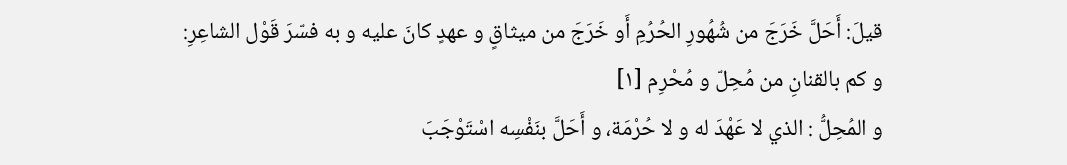قيلَ: أَحَلَّ خَرَجَ من شُهُورِ الحُرُمِ أَو خَرَجَ من ميثاقٍ و عهدٍ كانَ عليه و به فسّرَ قَوْل الشاعِرِ:
و كم بالقنانِ من مُحِلّ و مُحْرِم [١]
و المُحِلُّ : الذي لا عَهْدَ له و لا حُرْمَة، و أَحَلَّ بنَفْسِه اسْتَوْجَبَ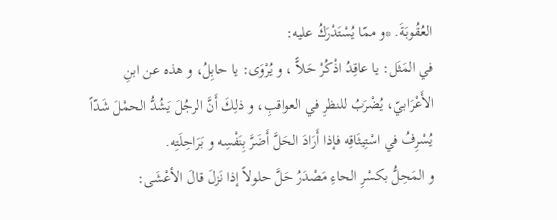العُقُوبَةَ. *و ممّا يُسْتَدْرَكُ عليه:
في المَثَل: يا عاقِدُ اذْكُرْ حَلاًّ ، و يُرْوَى: يا حابِلُ، و هذه عن ابنِ الأَعْرَابيّ، يُضْرَبُ للنظرِ في العواقبِ، و ذلِكَ أَنَّ الرجُلَ يَشُدُّ الحمْلَ شَدّاً يُسْرِفُ في اسْتِيثَاقِه فإذا أَرَادَ الحَلَّ أَضَرَّ بِنَفْسِه و بَرَاحِلَتِه.
و المَحِلُّ بكسْرِ الحاءِ مَصْدَرُ حَلَّ حلولاً إذا نَزلَ قالَ الأعْشَى: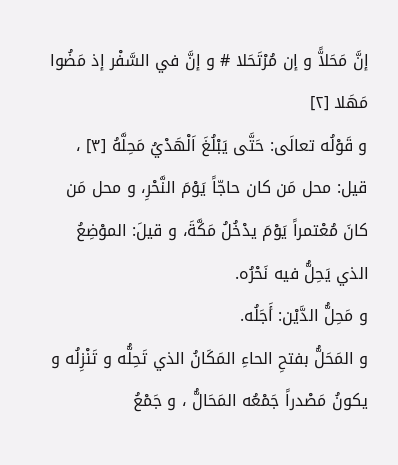إنَّ مَحَلاًّ و إن مُرْتَحَلا # و إنَّ في السَّفْر إذ مَضُوا مَهَلا [٢]
و قَوْلُه تعالَى: حَتَّى يَبْلُغَ اَلْهَدْيُ مَحِلَّهُ [٣] ، قيل: محل مَن كان حاجّاً يَوْمَ النَّحْرِ، و محل مَن كانَ مُعْتمراً يَوْمَ يدْخُلُ مَكَّةَ، و قيلَ: الموْضِعُ الذي يَحِلُّ فيه نَحْرُه.
و مَحِلُّ الدَّيْن: أَجَلُه.
و المَحَلُّ بفتحِ الحاءِ المَكَانُ الذي تَحِلُّه و تَنْزِلُه و يكونُ مَصْدراً جَمْعُه المَحَالُّ ، و جَمْعُ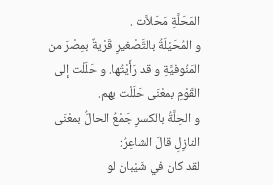المَحَلَّةِ مَحَلاَّت .
و المُحَيْلَةُ بالتَّصْغيرِ قَرْيةٌ بمِصْرَ من المَنُوفيَّةِ و قد رَأَيْتُها. و حَلَلْت إلى القَوْمِ بمعْنَى حَلَلْت بهم.
و الحِلَّةُ بالكسرِ جَمْعُ الحالُّ بمعْنَى النازِلِ قالَ الشاعِرُ:
لقد كان في شَيْبان لو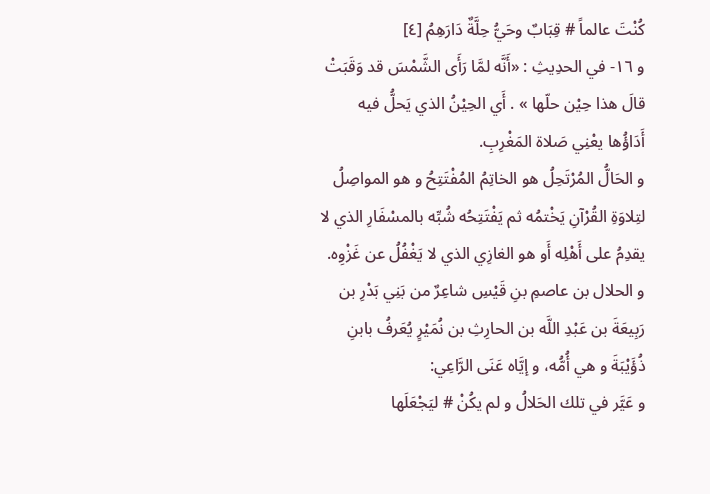كُنْتَ عالماً # قِبَابٌ وحَيُّ حِلَّةٌ دَارَهِمُ [٤]
و ١٦- في الحدِيثِ : «أَنَّه لمَّا رَأَى الشَّمْسَ قد وَقَبَتْ قالَ هذا حِيْن حلّها » . أَي الحِيْنُ الذي يَحلُّ فيه أَدَاؤُها يعْنِي صَلاة المَغْرِبِ.
و الحَالُّ المُرْتَحِلُ هو الخاتِمُ المُفْتَتِحُ و هو المواصِلُ لتِلاوَةِ القُرْآنِ يَخْتمُه ثم يَفْتَتِحُه شُبِّه بالمسْفَارِ الذي لا يقدِمُ على أَهْلِه أَو هو الغازِي الذي لا يَغْفُلُ عن غَزْوِه.
و الحلال بن عاصمِ بنِ قَيْسِ شاعِرٌ من بَنِي بَدْرِ بن رَبِيعَةَ بن عَبْدِ اللَّه بن الحارِثِ بن نُمَيْرٍ يُعَرفُ بابنِ ذُؤَيْبَةَ و هي أُمُّه، و إيَّاه عَنَى الرَّاعِي:
و عَيَّر في تلك الحَلالُ و لم يكُنْ # ليَجْعَلَها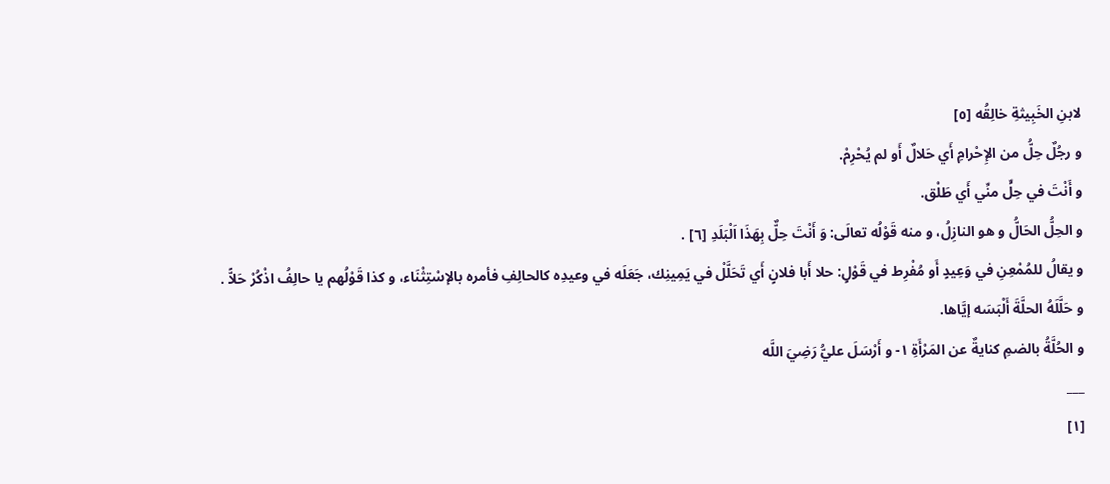لابنِ الخَبِيثةِ خالِقُه [٥]
و رجُلٌ حِلُّ من الإِحْرامِ أَي حَلالٌ أَو لم يُحْرِمْ.
و أَنْتَ في حِلٍّ منِّي أَي طَلْق.
و الحِلُّ الحَالُّ و هو النازِلُ، و منه قَوْلُه تعالَى: وَ أَنْتَ حِلٌّ بِهَذَا اَلْبَلَدِ [٦] .
و يقالُ للمُمْعِنِ في وَعِيدٍ أَو مُفْرِط في قَوْلٍ: حلا أَبا فلانٍ أَي تَحَلَّلْ في يَمِينِك، جَعَلَه في وعيدِه كالحالِفِ فأمره بالإسْتِثْنَاء، و كذا قَوْلُهم يا حالِفُ اذْكُرْ حَلاًّ .
و حَلَّلَهُ الحلَّةَ أَلْبَسَه إيَّاها.
و الحُلَّةُ بالضمِ كنايةٌ عن المَرْأَةِ ١- و أَرْسَلَ عليُّ رَضِيَ اللَّه
___
[١]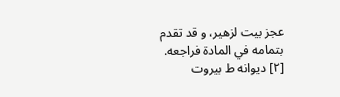عجز بيت لزهير، و قد تقدم بتمامه في المادة فراجعه.
[٢] ديوانه ط بيروت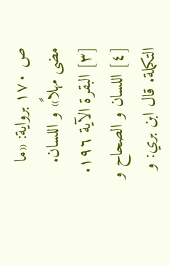ص ١٧٠ برواية: «ما مضى مهلاً» و اللسان.
[٣] البقرة الآية ١٩٦.
[٤] اللسان و الصحاح و التكملة. قال ابن بري: و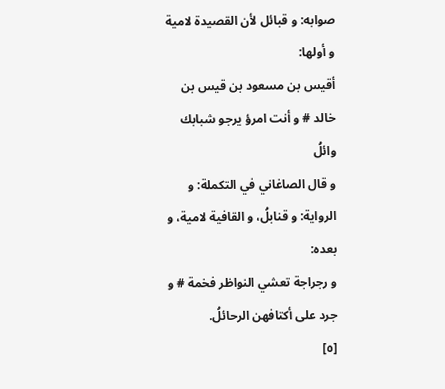صوابه: و قبائل لأن القصيدة لامية و أولها:
أقيس بن مسعود بن قيس بن خالد # و أنت امرؤ يرجو شبابك وائلُ
و قال الصاغاني في التكملة: و الرواية: و قنابلُ، و القافية لامية، و بعده:
و رجراجة تعشي النواظر فخمة # و جرد على أكتافهن الرحائلُ.
[٥]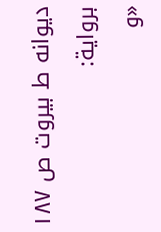ديوانه ط بيروت ص ١٨٧ برواية:
«و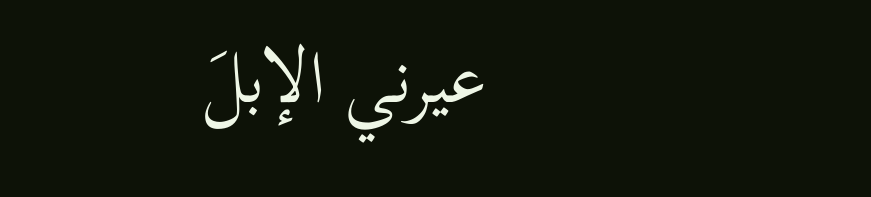عيرني الإبلَ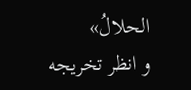الحلالُ»
و انظر تخريجه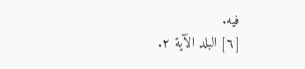فيه.
[٦] البلد الآية ٢.